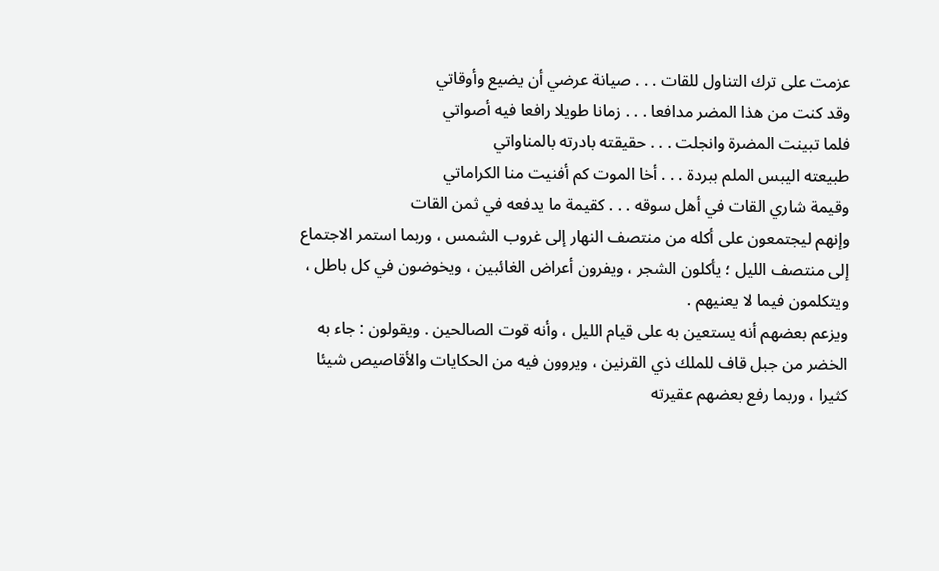عزمت على ترك التناول للقات . . . صيانة عرضي أن يضيع وأوقاتي
وقد كنت من هذا المضر مدافعا . . . زمانا طويلا رافعا فيه أصواتي
فلما تبينت المضرة وانجلت . . . حقيقته بادرته بالمناواتي
طبيعته اليبس الملم ببردة . . . أخا الموت كم أفنيت منا الكراماتي
وقيمة شاري القات في أهل سوقه . . . كقيمة ما يدفعه في ثمن القات
وإنهم ليجتمعون على أكله من منتصف النهار إلى غروب الشمس ، وربما استمر الاجتماع إلى منتصف الليل ؛ يأكلون الشجر ، ويفرون أعراض الغائبين ، ويخوضون في كل باطل ، ويتكلمون فيما لا يعنيهم .
ويزعم بعضهم أنه يستعين به على قيام الليل ، وأنه قوت الصالحين . ويقولون : جاء به الخضر من جبل قاف للملك ذي القرنين ، ويروون فيه من الحكايات والأقاصيص شيئا كثيرا ، وربما رفع بعضهم عقيرته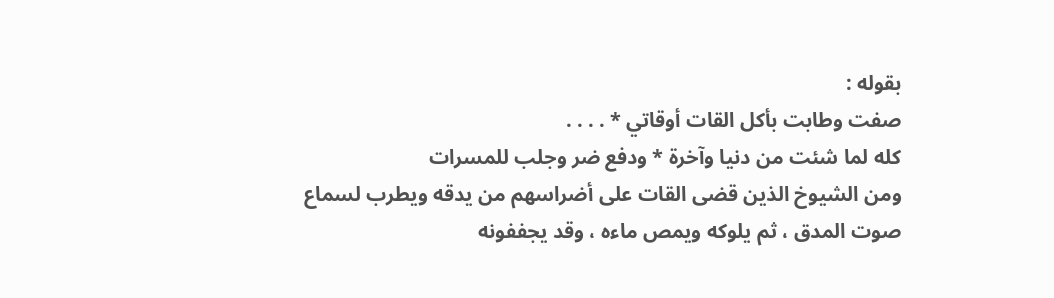بقوله :
صفت وطابت بأكل القات أوقاتي * . . . .
كله لما شئت من دنيا وآخرة * ودفع ضر وجلب للمسرات
ومن الشيوخ الذين قضى القات على أضراسهم من يدقه ويطرب لسماع صوت المدق ، ثم يلوكه ويمص ماءه ، وقد يجففونه